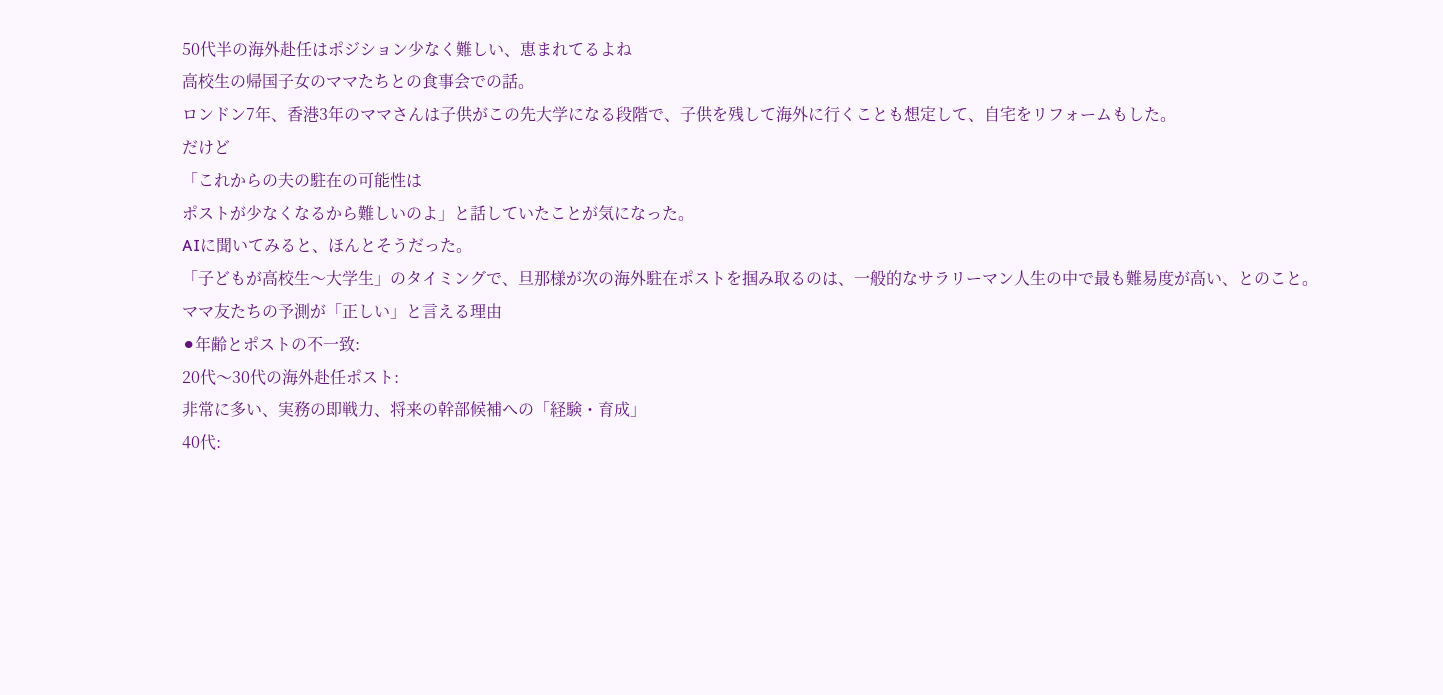50代半の海外赴任はポジション少なく難しい、恵まれてるよね
高校生の帰国子女のママたちとの食事会での話。
ロンドン7年、香港3年のママさんは子供がこの先大学になる段階で、子供を残して海外に行くことも想定して、自宅をリフォームもした。
だけど
「これからの夫の駐在の可能性は
ポストが少なくなるから難しいのよ」と話していたことが気になった。
AIに聞いてみると、ほんとそうだった。
「子どもが高校生〜大学生」のタイミングで、旦那様が次の海外駐在ポストを掴み取るのは、一般的なサラリーマン人生の中で最も難易度が高い、とのこと。
ママ友たちの予測が「正しい」と言える理由
⚫年齢とポストの不一致:
20代〜30代の海外赴任ポスト:
非常に多い、実務の即戦力、将来の幹部候補への「経験・育成」
40代: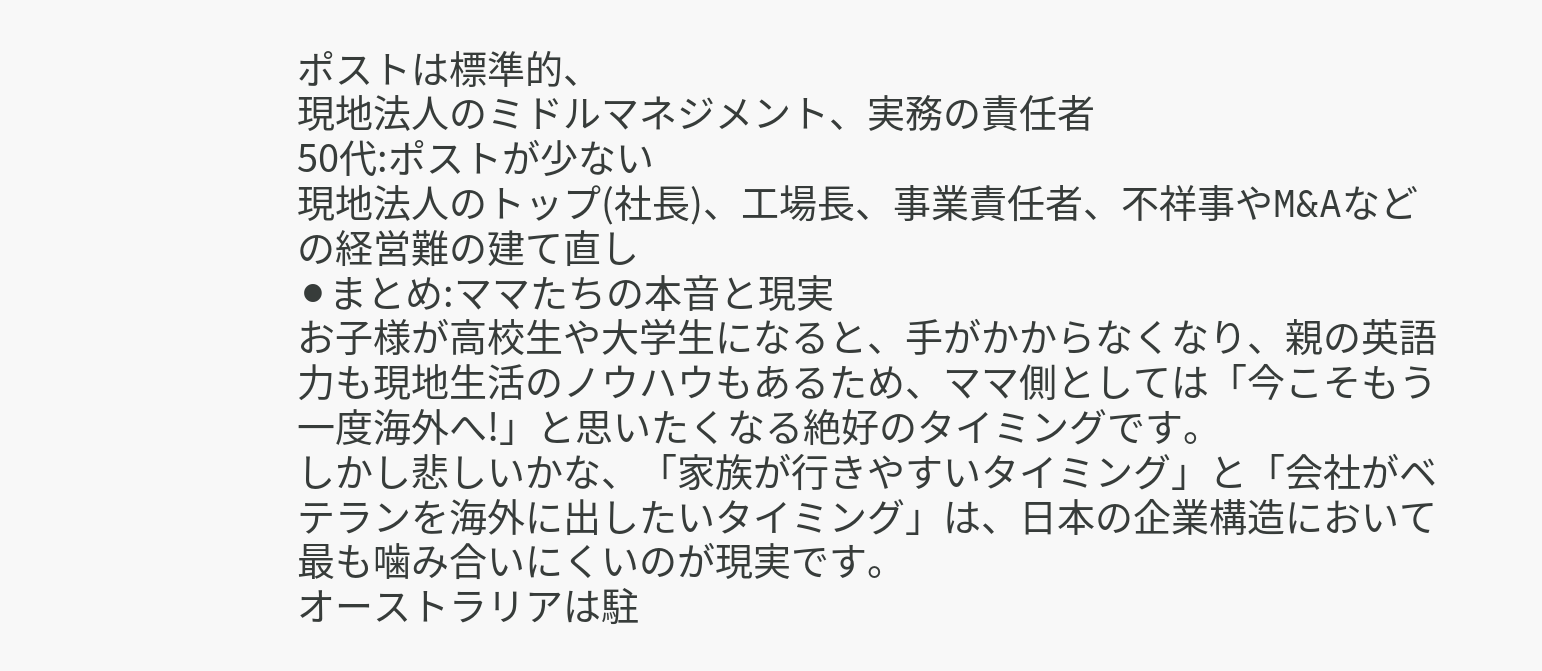ポストは標準的、
現地法人のミドルマネジメント、実務の責任者
50代:ポストが少ない
現地法人のトップ(社長)、工場長、事業責任者、不祥事やM&Aなどの経営難の建て直し
⚫まとめ:ママたちの本音と現実
お子様が高校生や大学生になると、手がかからなくなり、親の英語力も現地生活のノウハウもあるため、ママ側としては「今こそもう一度海外へ!」と思いたくなる絶好のタイミングです。
しかし悲しいかな、「家族が行きやすいタイミング」と「会社がベテランを海外に出したいタイミング」は、日本の企業構造において最も噛み合いにくいのが現実です。
オーストラリアは駐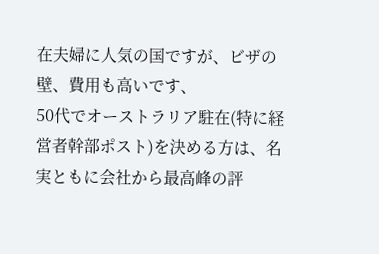在夫婦に人気の国ですが、ビザの壁、費用も高いです、
50代でオーストラリア駐在(特に経営者幹部ポスト)を決める方は、名実ともに会社から最高峰の評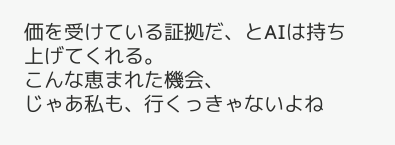価を受けている証拠だ、とAIは持ち上げてくれる。
こんな恵まれた機会、
じゃあ私も、行くっきゃないよね